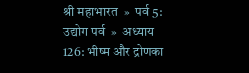श्री महाभारत  »  पर्व 5: उद्योग पर्व  »  अध्याय 126: भीष्म और द्रोणका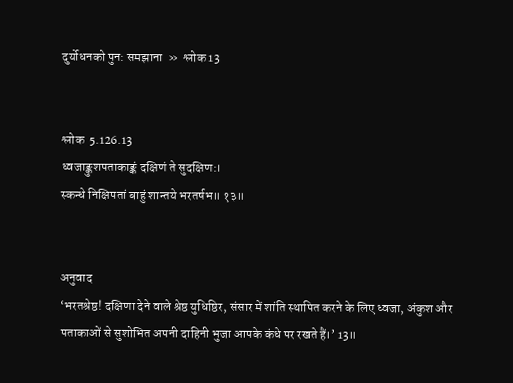दुर्योधनको पुन: समझाना  »  श्लोक 13


श्लोक  5.126.13
ध्वजाङ्कुशपताकाङ्कं दक्षिणं ते सुदक्षिण:।
स्कन्धे निक्षिपतां बाहुं शान्तये भरतर्षभ॥ १३॥


अनुवाद
‘भरतश्रेष्ठ! दक्षिणा देने वाले श्रेष्ठ युधिष्ठिर, संसार में शांति स्थापित करने के लिए ध्वजा, अंकुश और पताकाओं से सुशोभित अपनी दाहिनी भुजा आपके कंधे पर रखते हैं।’ 13॥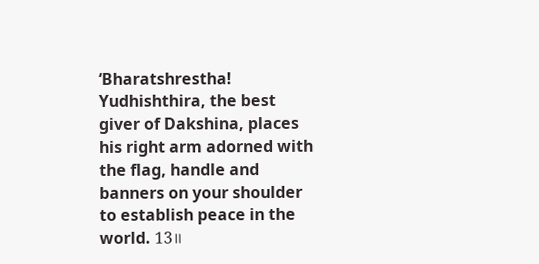‘Bharatshrestha! Yudhishthira, the best giver of Dakshina, places his right arm adorned with the flag, handle and banners on your shoulder to establish peace in the world. 13॥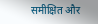समीक्षित और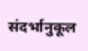संदर्भानुकूल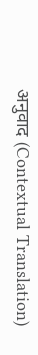अनुवाद (Contextual Translation)